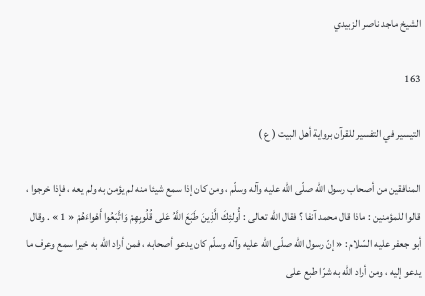الشيخ ماجد ناصر الزبيدي

163

التيسير في التفسير للقرآن برواية أهل البيت ( ع )

المنافقين من أصحاب رسول اللّه صلّى اللّه عليه وآله وسلّم ، ومن كان إذا سمع شيئا منه لم يؤمن به ولم يعه ، فإذا خرجوا ، قالوا للمؤمنين : ماذا قال محمد آنفا ؟ فقال اللّه تعالى : أُولئِكَ الَّذِينَ طَبَعَ اللَّهُ عَلى قُلُوبِهِمْ وَاتَّبَعُوا أَهْواءَهُمْ « 1 » . وقال أبو جعفر عليه السّلام : « إنّ رسول اللّه صلّى اللّه عليه وآله وسلّم كان يدعو أصحابه ، فمن أراد اللّه به خيرا سمع وعرف ما يدعو إليه ، ومن أراد اللّه به شرّا طبع على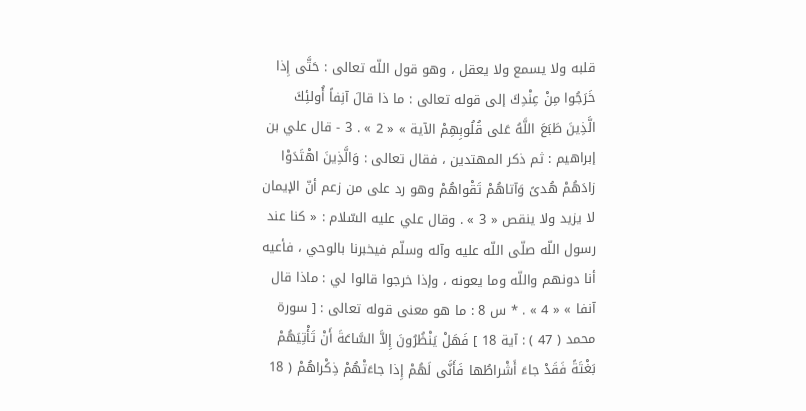قلبه ولا يسمع ولا يعقل ، وهو قول اللّه تعالى : حَتَّى إِذا خَرَجُوا مِنْ عِنْدِكَ إلى قوله تعالى : ما ذا قالَ آنِفاً أُولئِكَ الَّذِينَ طَبَعَ اللَّهُ عَلى قُلُوبِهِمْ الآية » « 2 » . 3 - قال علي بن إبراهيم : ثم ذكر المهتدين ، فقال تعالى : وَالَّذِينَ اهْتَدَوْا زادَهُمْ هُدىً وَآتاهُمْ تَقْواهُمْ وهو رد على من زعم أنّ الإيمان لا يزيد ولا ينقص « 3 » . وقال علي عليه السّلام : « كنا عند رسول اللّه صلّى اللّه عليه وآله وسلّم فيخبرنا بالوحي ، فأعيه أنا دونهم واللّه وما يعونه ، وإذا خرجوا قالوا لي : ماذا قال آنفا » « 4 » . * س 8 : ما هو معنى قوله تعالى : [ سورة محمد ( 47 ) : آية 18 ] فَهَلْ يَنْظُرُونَ إِلاَّ السَّاعَةَ أَنْ تَأْتِيَهُمْ بَغْتَةً فَقَدْ جاءَ أَشْراطُها فَأَنَّى لَهُمْ إِذا جاءَتْهُمْ ذِكْراهُمْ ( 18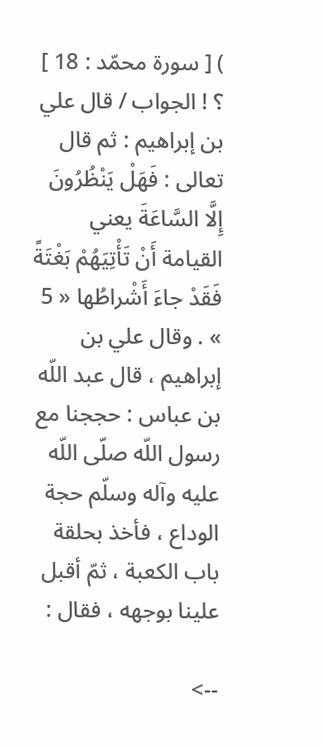) [ سورة محمّد : 18 ] ؟ ! الجواب / قال علي بن إبراهيم : ثم قال تعالى : فَهَلْ يَنْظُرُونَ إِلَّا السَّاعَةَ يعني القيامة أَنْ تَأْتِيَهُمْ بَغْتَةً فَقَدْ جاءَ أَشْراطُها « 5 » . وقال علي بن إبراهيم ، قال عبد اللّه بن عباس : حججنا مع رسول اللّه صلّى اللّه عليه وآله وسلّم حجة الوداع ، فأخذ بحلقة باب الكعبة ، ثمّ أقبل علينا بوجهه ، فقال :

-->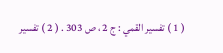( 1 ) تفسير القمي : ج 2 ، ص 303 . ( 2 ) تفسير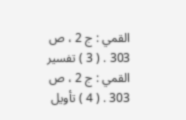القمي : ج 2 ، ص 303 . ( 3 ) تفسير القمي : ج 2 ، ص 303 . ( 4 ) تأويل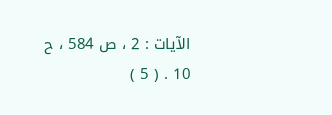الآيات : 2 ، ص 584 ، ح 10 . ( 5 )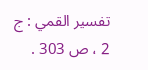تفسير القمي : ج 2 ، ص 303 .